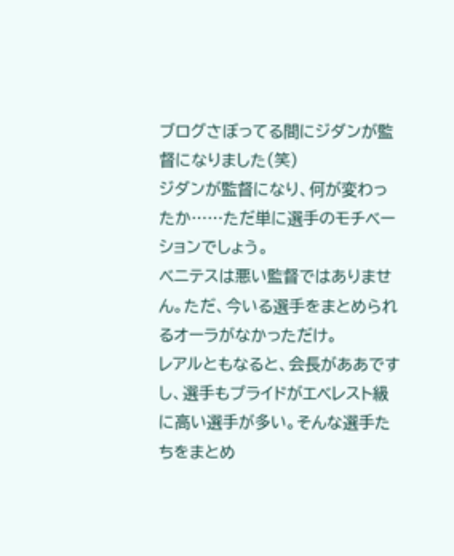ブログさぼってる間にジダンが監督になりました(笑)
ジダンが監督になり、何が変わったか……ただ単に選手のモチベーションでしょう。
ベニテスは悪い監督ではありません。ただ、今いる選手をまとめられるオーラがなかっただけ。
レアルともなると、会長がああですし、選手もプライドがエベレスト級に高い選手が多い。そんな選手たちをまとめ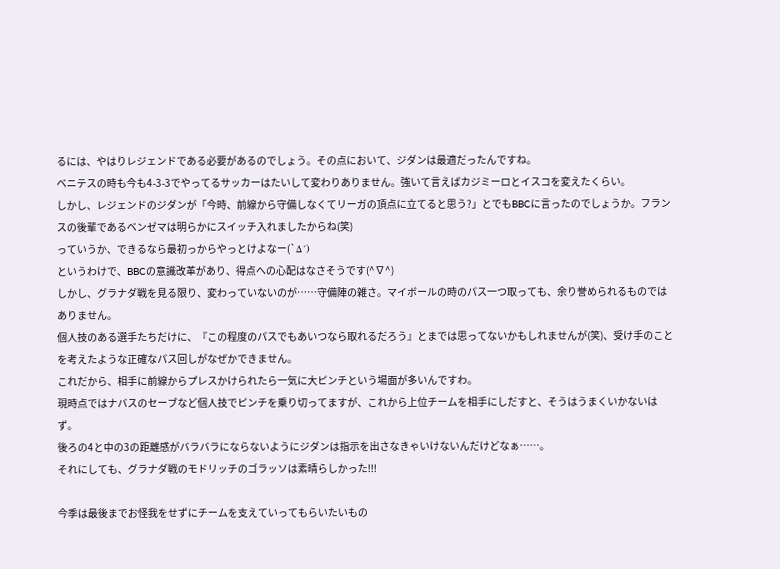るには、やはりレジェンドである必要があるのでしょう。その点において、ジダンは最適だったんですね。
ベニテスの時も今も4-3-3でやってるサッカーはたいして変わりありません。強いて言えばカジミーロとイスコを変えたくらい。
しかし、レジェンドのジダンが「今時、前線から守備しなくてリーガの頂点に立てると思う?」とでもBBCに言ったのでしょうか。フランスの後輩であるベンゼマは明らかにスイッチ入れましたからね(笑)
っていうか、できるなら最初っからやっとけよなー(`Δ´)
というわけで、BBCの意識改革があり、得点への心配はなさそうです(^∇^)
しかし、グラナダ戦を見る限り、変わっていないのが……守備陣の雑さ。マイボールの時のパス一つ取っても、余り誉められるものではありません。
個人技のある選手たちだけに、『この程度のパスでもあいつなら取れるだろう』とまでは思ってないかもしれませんが(笑)、受け手のことを考えたような正確なパス回しがなぜかできません。
これだから、相手に前線からプレスかけられたら一気に大ピンチという場面が多いんですわ。
現時点ではナバスのセーブなど個人技でピンチを乗り切ってますが、これから上位チームを相手にしだすと、そうはうまくいかないはず。
後ろの4と中の3の距離感がバラバラにならないようにジダンは指示を出さなきゃいけないんだけどなぁ……。
それにしても、グラナダ戦のモドリッチのゴラッソは素晴らしかった!!!

今季は最後までお怪我をせずにチームを支えていってもらいたいもの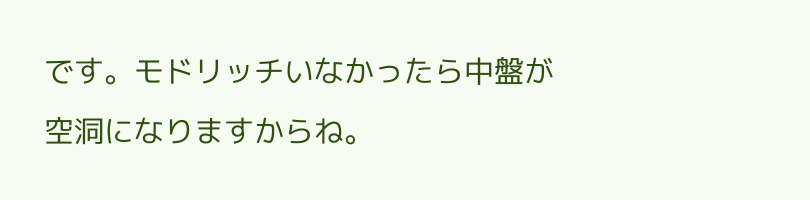です。モドリッチいなかったら中盤が空洞になりますからね。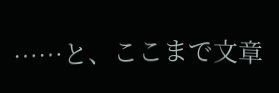……と、ここまで文章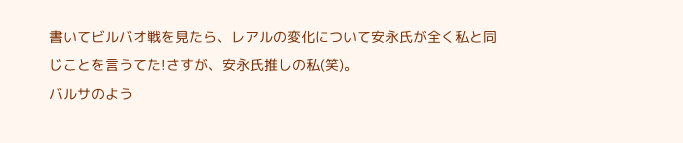書いてビルバオ戦を見たら、レアルの変化について安永氏が全く私と同じことを言うてた!さすが、安永氏推しの私(笑)。
バルサのよう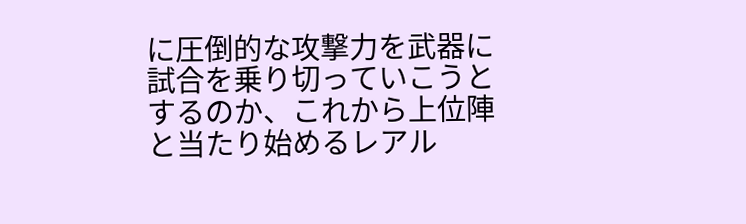に圧倒的な攻撃力を武器に試合を乗り切っていこうとするのか、これから上位陣と当たり始めるレアル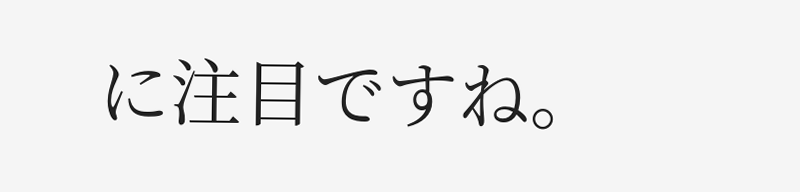に注目ですね。